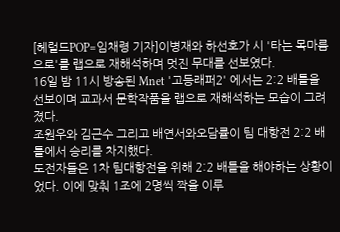[헤럴드POP=임채령 기자]이병재와 하선호가 시 '타는 목마름으로'를 랩으로 재해석하며 멋진 무대를 선보였다.
16일 밤 11시 방송된 Mnet '고등래퍼2' 에서는 2:2 배틀을 선보이며 교과서 문학작품을 랩으로 재해석하는 모습이 그려졌다.
조원우와 김근수 그리고 배연서와오담률이 팀 대항전 2:2 배틀에서 승리를 차지했다.
도전자들은 1차 팀대항전을 위해 2:2 배틀을 해야하는 상황이었다. 이에 맞춰 1조에 2명씩 짝을 이루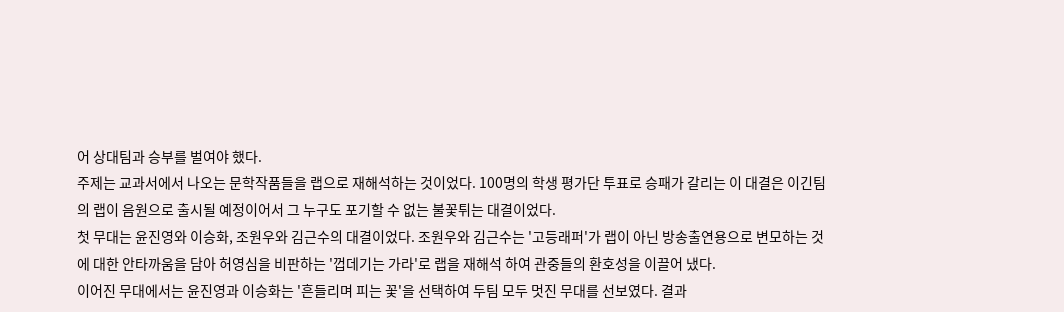어 상대팀과 승부를 벌여야 했다.
주제는 교과서에서 나오는 문학작품들을 랩으로 재해석하는 것이었다. 100명의 학생 평가단 투표로 승패가 갈리는 이 대결은 이긴팀의 랩이 음원으로 출시될 예정이어서 그 누구도 포기할 수 없는 불꽃튀는 대결이었다.
첫 무대는 윤진영와 이승화, 조원우와 김근수의 대결이었다. 조원우와 김근수는 '고등래퍼'가 랩이 아닌 방송출연용으로 변모하는 것에 대한 안타까움을 담아 허영심을 비판하는 '껍데기는 가라'로 랩을 재해석 하여 관중들의 환호성을 이끌어 냈다.
이어진 무대에서는 윤진영과 이승화는 '흔들리며 피는 꽃'을 선택하여 두팀 모두 멋진 무대를 선보였다. 결과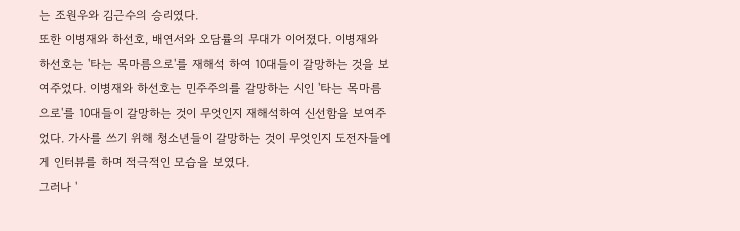는 조원우와 김근수의 승리였다.
또한 이병재와 하선호, 배연서와 오담률의 무대가 이어졌다. 이병재와 하선호는 '타는 목마름으로'를 재해석 하여 10대들이 갈망하는 것을 보여주었다. 이병재와 하선호는 민주주의를 갈망하는 시인 '타는 목마름으로'를 10대들이 갈망하는 것이 무엇인지 재해석하여 신선함을 보여주었다. 가사를 쓰기 위해 청소년들이 갈망하는 것이 무엇인지 도전자들에게 인터뷰를 하며 적극적인 모습을 보였다.
그러나 '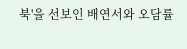북'을 선보인 배연서와 오담률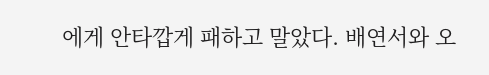에게 안타깝게 패하고 말았다. 배연서와 오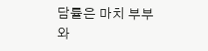담률은 마치 부부와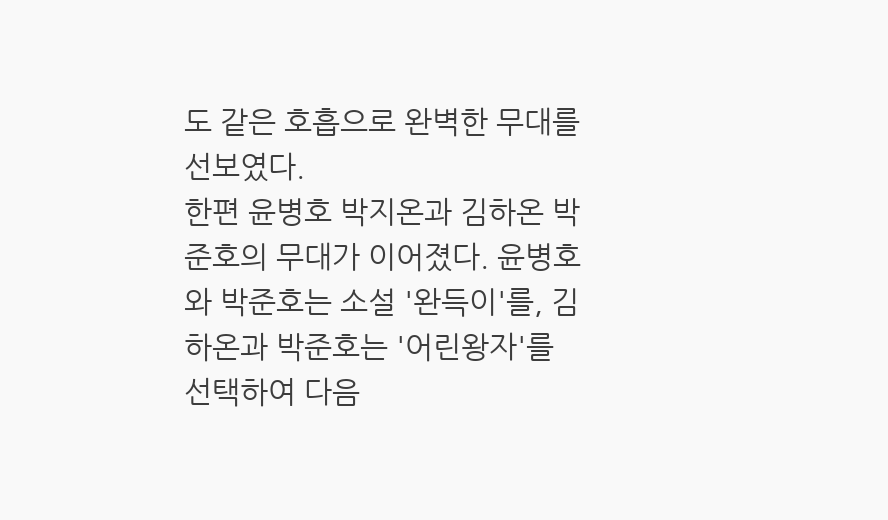도 같은 호흡으로 완벽한 무대를 선보였다.
한편 윤병호 박지온과 김하온 박준호의 무대가 이어졌다. 윤병호와 박준호는 소설 '완득이'를, 김하온과 박준호는 '어린왕자'를 선택하여 다음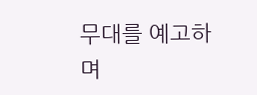무대를 예고하며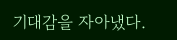기대감을 자아냈다.